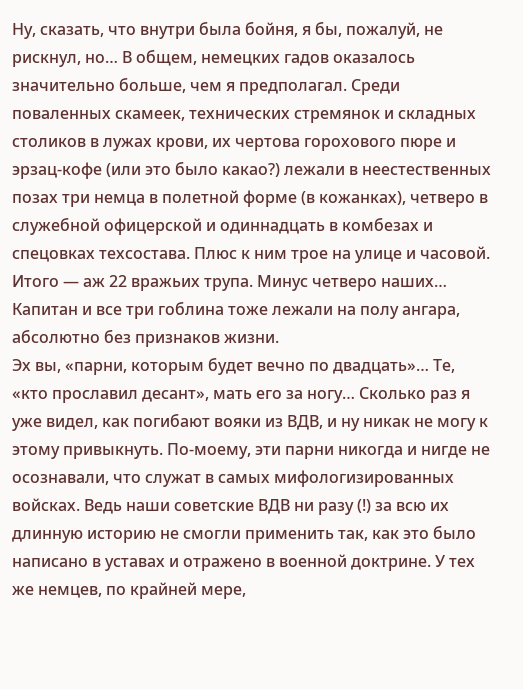Ну, сказать, что внутри была бойня, я бы, пожалуй, не рискнул, но… В общем, немецких гадов оказалось значительно больше, чем я предполагал. Среди поваленных скамеек, технических стремянок и складных столиков в лужах крови, их чертова горохового пюре и эрзац-кофе (или это было какао?) лежали в неестественных позах три немца в полетной форме (в кожанках), четверо в служебной офицерской и одиннадцать в комбезах и спецовках техсостава. Плюс к ним трое на улице и часовой. Итого — аж 22 вражьих трупа. Минус четверо наших… Капитан и все три гоблина тоже лежали на полу ангара, абсолютно без признаков жизни.
Эх вы, «парни, которым будет вечно по двадцать»… Те, «кто прославил десант», мать его за ногу… Сколько раз я уже видел, как погибают вояки из ВДВ, и ну никак не могу к этому привыкнуть. По-моему, эти парни никогда и нигде не осознавали, что служат в самых мифологизированных войсках. Ведь наши советские ВДВ ни разу (!) за всю их длинную историю не смогли применить так, как это было написано в уставах и отражено в военной доктрине. У тех же немцев, по крайней мере,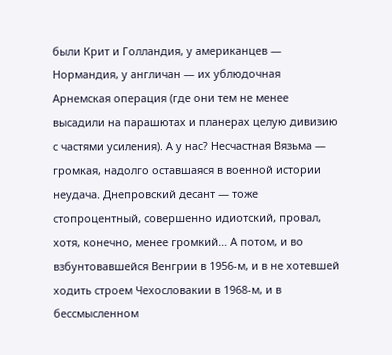были Крит и Голландия, у американцев — Нормандия, у англичан — их ублюдочная Арнемская операция (где они тем не менее высадили на парашютах и планерах целую дивизию с частями усиления). А у нас? Несчастная Вязьма — громкая, надолго оставшаяся в военной истории неудача. Днепровский десант — тоже стопроцентный, совершенно идиотский, провал, хотя, конечно, менее громкий… А потом, и во взбунтовавшейся Венгрии в 1956-м, и в не хотевшей ходить строем Чехословакии в 1968-м, и в бессмысленном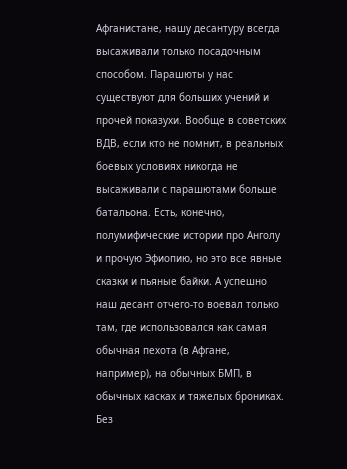Афганистане, нашу десантуру всегда высаживали только посадочным способом. Парашюты у нас существуют для больших учений и прочей показухи. Вообще в советских ВДВ, если кто не помнит, в реальных боевых условиях никогда не высаживали с парашютами больше батальона. Есть, конечно, полумифические истории про Анголу и прочую Эфиопию, но это все явные сказки и пьяные байки. А успешно наш десант отчего-то воевал только там, где использовался как самая обычная пехота (в Афгане, например), на обычных БМП, в обычных касках и тяжелых брониках. Без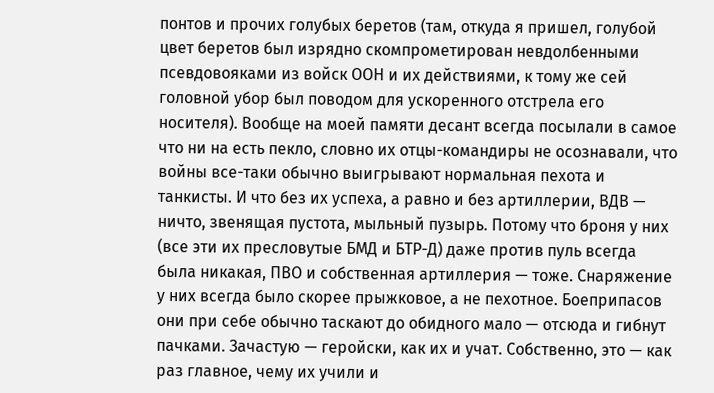понтов и прочих голубых беретов (там, откуда я пришел, голубой цвет беретов был изрядно скомпрометирован невдолбенными псевдовояками из войск ООН и их действиями, к тому же сей головной убор был поводом для ускоренного отстрела его носителя). Вообще на моей памяти десант всегда посылали в самое что ни на есть пекло, словно их отцы-командиры не осознавали, что войны все-таки обычно выигрывают нормальная пехота и танкисты. И что без их успеха, а равно и без артиллерии, ВДВ — ничто, звенящая пустота, мыльный пузырь. Потому что броня у них (все эти их пресловутые БМД и БТР-Д) даже против пуль всегда была никакая, ПВО и собственная артиллерия — тоже. Снаряжение у них всегда было скорее прыжковое, а не пехотное. Боеприпасов они при себе обычно таскают до обидного мало — отсюда и гибнут пачками. Зачастую — геройски, как их и учат. Собственно, это — как раз главное, чему их учили и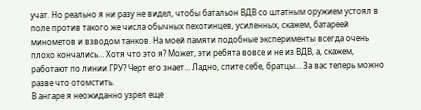учат. Но реально я ни разу не видел, чтобы батальон ВДВ со штатным оружием устоял в поле против такого же числа обычных пехотинцев, усиленных, скажем, батареей минометов и взводом танков. На моей памяти подобные эксперименты всегда очень плохо кончались… Хотя что это я? Может, эти ребята вовсе и не из ВДВ, а, скажем, работают по линии ГРУ? Черт его знает… Ладно, спите себе, братцы… За вас теперь можно разве что отомстить.
В ангаре я неожиданно узрел еще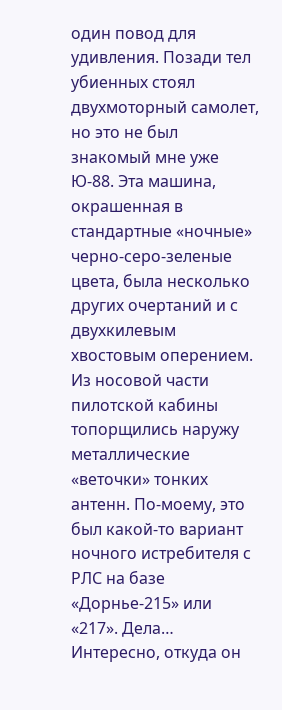один повод для удивления. Позади тел убиенных стоял двухмоторный самолет, но это не был знакомый мне уже Ю-88. Эта машина, окрашенная в стандартные «ночные» черно-серо-зеленые цвета, была несколько других очертаний и с двухкилевым хвостовым оперением. Из носовой части пилотской кабины топорщились наружу металлические «веточки» тонких антенн. По-моему, это был какой-то вариант ночного истребителя с РЛС на базе «Дорнье-215» или «217». Дела… Интересно, откуда он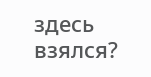здесь взялся?